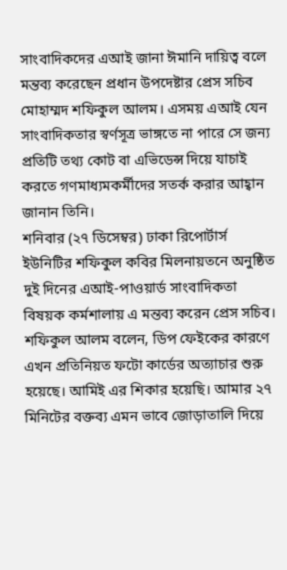সাংবাদিকদের এআই জানা ঈমানি দায়িত্ব বলে মন্তব্য করেছেন প্রধান উপদেষ্টার প্রেস সচিব মোহাম্মদ শফিকুল আলম। এসময় এআই যেন সাংবাদিকতার স্বর্ণসূত্র ভাঙ্গতে না পারে সে জন্য প্রতিটি তথ্য কোট বা এভিডেন্স দিয়ে যাচাই করতে গণমাধ্যমকর্মীদের সতর্ক করার আহ্বান জানান তিনি।
শনিবার (২৭ ডিসেম্বর) ঢাকা রিপোর্টার্স ইউনিটির শফিকুল কবির মিলনায়তনে অনুষ্ঠিত দুই দিনের এআই-পাওয়ার্ড সাংবাদিকতা বিষয়ক কর্মশালায় এ মন্তব্য করেন প্রেস সচিব।
শফিকুল আলম বলেন, ডিপ ফেইকের কারণে এখন প্রতিনিয়ত ফটো কার্ডের অত্যাচার শুরু হয়েছে। আমিই এর শিকার হয়েছি। আমার ২৭ মিনিটের বক্তব্য এমন ভাবে জোড়াতালি দিয়ে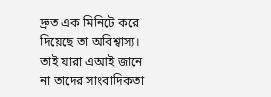দ্রুত এক মিনিটে করে দিয়েছে তা অবিশ্বাস্য। তাই যারা এআই জানে না তাদের সাংবাদিকতা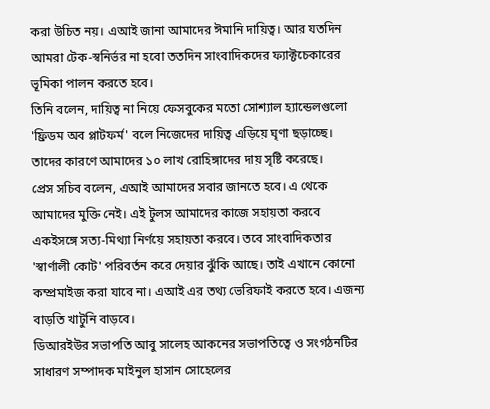করা উচিত নয়। এআই জানা আমাদের ঈমানি দায়িত্ব। আর যতদিন আমরা টেক-স্বনির্ভর না হবো ততদিন সাংবাদিকদের ফ্যাক্টচেকারের ভূমিকা পালন করতে হবে।
তিনি বলেন, দায়িত্ব না নিয়ে ফেসবুকের মতো সোশ্যাল হ্যান্ডেলগুলো 'ফ্রিডম অব প্লাটফর্ম' বলে নিজেদের দায়িত্ব এড়িয়ে ঘৃণা ছড়াচ্ছে। তাদের কারণে আমাদের ১০ লাখ রোহিঙ্গাদের দায় সৃষ্টি করেছে।
প্রেস সচিব বলেন, এআই আমাদের সবার জানতে হবে। এ থেকে আমাদের মুক্তি নেই। এই টুলস আমাদের কাজে সহায়তা করবে একইসঙ্গে সত্য-মিথ্যা নির্ণয়ে সহায়তা করবে। তবে সাংবাদিকতার 'স্বার্ণালী কোট' পরিবর্তন করে দেয়ার ঝুঁকি আছে। তাই এখানে কোনো কম্প্রমাইজ করা যাবে না। এআই এর তথ্য ভেরিফাই করতে হবে। এজন্য বাড়তি খাটুনি বাড়বে।
ডিআরইউর সভাপতি আবু সালেহ আকনের সভাপতিত্বে ও সংগঠনটির সাধারণ সম্পাদক মাইনুল হাসান সোহেলের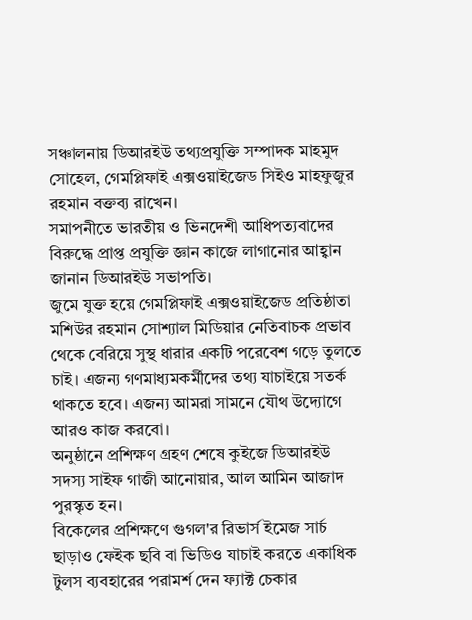সঞ্চালনায় ডিআরইউ তথ্যপ্রযুক্তি সম্পাদক মাহমুদ সোহেল, গেমপ্লিফাই এক্সওয়াইজেড সিইও মাহফুজুর রহমান বক্তব্য রাখেন।
সমাপনীতে ভারতীয় ও ভিনদেশী আধিপত্যবাদের বিরুদ্ধে প্রাপ্ত প্রযুক্তি জ্ঞান কাজে লাগানোর আহ্বান জানান ডিআরইউ সভাপতি।
জুমে যুক্ত হয়ে গেমপ্লিফাই এক্সওয়াইজেড প্রতিষ্ঠাতা মশিউর রহমান সোশ্যাল মিডিয়ার নেতিবাচক প্রভাব থেকে বেরিয়ে সুস্থ ধারার একটি পরেবেশ গড়ে তুলতে চাই। এজন্য গণমাধ্যমকর্মীদের তথ্য যাচাইয়ে সতর্ক থাকতে হবে। এজন্য আমরা সামনে যৌথ উদ্যোগে আরও কাজ করবো।
অনুষ্ঠানে প্রশিক্ষণ গ্রহণ শেষে কুইজে ডিআরইউ সদস্য সাইফ গাজী আনোয়ার, আল আমিন আজাদ পুরস্কৃত হন।
বিকেলের প্রশিক্ষণে গুগল'র রিভার্স ইমেজ সার্চ ছাড়াও ফেইক ছবি বা ভিডিও যাচাই করতে একাধিক টুলস ব্যবহারের পরামর্শ দেন ফ্যাক্ট চেকার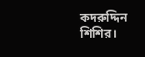কদরুদ্দিন শিশির।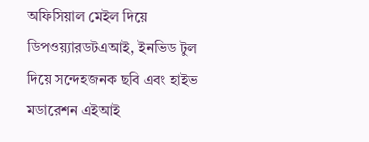অফিসিয়াল মেইল দিয়ে ডিপওয়্যারডটএআই, ইনভিড টুল দিয়ে সন্দেহজনক ছবি এবং হাইভ মডারেশন এইআই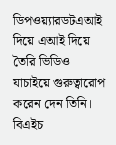ডিপওয়্যারডটএআই দিয়ে এআই দিয়ে তৈরি ভিডিও যাচাইয়ে গুরুত্বারোপ করেন দেন তিনি।
বিএইচ